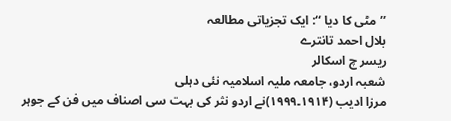’’مٹی کا دیا ‘‘: ایک تجزیاتی مطالعہ
بلال احمد تانترے
ریسر چ اسکالر
شعبہ اردو، جامعہ ملیہ اسلامیہ نئی دہلی
مرزا ادیب (۱۹۱۴۔۱۹۹۹)نے اردو نثر کی بہت سی اصناف میں فن کے جوہر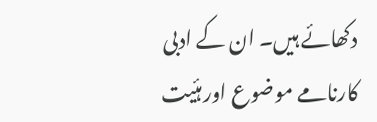دکھائے ہیں۔ ان کے ادبی کارنامے موضوع اور ہئیت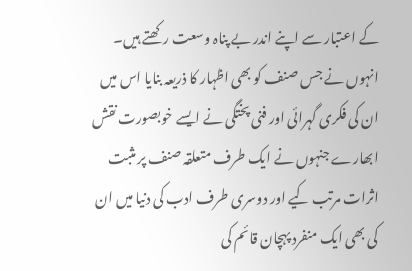کے اعتبار سے اپنے اندر بے پناہ وسعت رکھتے ہیں۔ انہوں نے جس صنف کو بھی اظہار کا ذریعہ بنایا اس میں ان کی فکری گہرائی اور فنی پختگی نے ایسے خوبصورت نقش ابھارے جنہوں نے ایک طرف متعلقہ صنف پر مثبت اثرات مرتب کیے اور دوسری طرف ادب کی دنیا میں ان کی بھی ایک منفرد پہچان قائم کی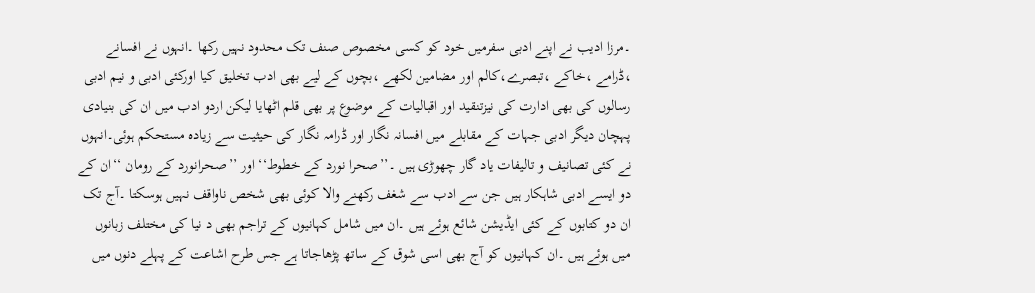۔مرزا ادیب نے اپنے ادبی سفرمیں خود کو کسی مخصوص صنف تک محدود نہیں رکھا ۔انہوں نے افسانے ،ڈرامے ،خاکے ،تبصرے،کالم اور مضامین لکھے ،بچوں کے لیے بھی ادب تخلیق کیا اورکئی ادبی و نیم ادبی رسالوں کی بھی ادارت کی نیزتنقید اور اقبالیات کے موضوع پر بھی قلم اٹھایا لیکن اردو ادب میں ان کی بنیادی پہچان دیگر ادبی جہات کے مقابلے میں افسانہ نگار اور ڈرامہ نگار کی حیثیت سے زیادہ مستحکم ہوئی۔انہوں نے کئی تصانیف و تالیفات یاد گار چھوڑی ہیں ۔’’صحرا نورد کے خطوط‘‘ اور ’’صحرانورد کے رومان ‘‘ان کے دو ایسے ادبی شاہکار ہیں جن سے ادب سے شغف رکھنے والا کوئی بھی شخص ناواقف نہیں ہوسکتا ۔آج تک ان دو کتابوں کے کئی ایڈیشن شائع ہوئے ہیں ۔ان میں شامل کہانیوں کے تراجم بھی د نیا کی مختلف زبانوں میں ہوئے ہیں ۔ان کہانیوں کو آج بھی اسی شوق کے ساتھ پڑھاجاتا ہے جس طرح اشاعت کے پہلے دنوں میں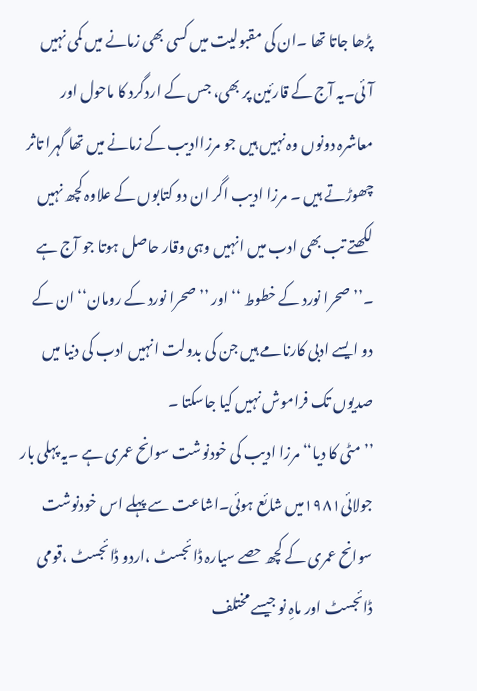پڑھا جاتا تھا ۔ان کی مقبولیت میں کسی بھی زمانے میں کمی نہیں آئی۔یہ آج کے قارئین پر بھی، جس کے اردگرد کا ماحول اور معاشرہ دونوں وہ نہیں ہیں جو مرزاادیب کے زمانے میں تھا گہرا تاثر چھوڑتے ہیں ۔ مرزا ادیب اگر ان دو کتابوں کے علاوہ کچھ نہیں لکھتے تب بھی ادب میں انہیں وہی وقار حاصل ہوتا جو آج ہے ۔’’صحرا نورد کے خطوط ‘‘ اور ’’صحرا نورد کے رومان‘‘ ان کے دو ایسے ادبی کارنامے ہیں جن کی بدولت انہیں ادب کی دنیا میں صدیوں تک فراموش نہیں کیا جاسکتا ۔
’’مٹی کا دیا‘‘ مرزا ادیب کی خودنوشت سوانح عمری ہے ۔یہ پہلی بار جولائی۱۹۸۱میں شائع ہوئی۔اشاعت سے پہلے اس خودنوشت سوانح عمری کے کچھ حصے سیارہ ڈائجسٹ ،اردو ڈائجسٹ ،قومی ڈائجسٹ اور ماہِ نو جیسے مختلف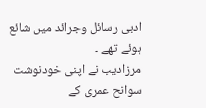ادبی رسائل وجرائد میں شائع ہوئے تھے ۔
مرزادیب نے اپنی خودنوشت سوانح عمری کے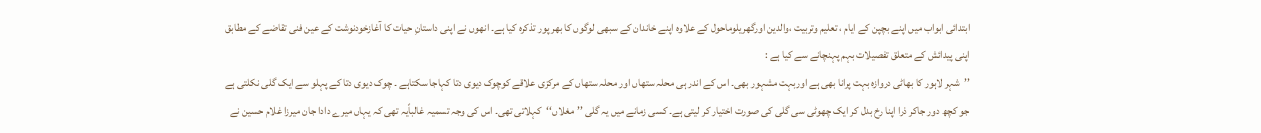ابتدائی ابواب میں اپنے بچپن کے ایام ، تعلیم وتربیت ،والدین اورگھریلوماحول کے علاوہ اپنے خاندان کے سبھی لوگوں کا بھر پور تذکرہ کیا ہے۔ انھوں نے اپنی داستانِ حیات کا آغازخودنوشت کے عین فنی تقاضے کے مطابق اپنی پیدائش کے متعلق تفصیلات بہم پہنچانے سے کیا ہے :
’’شہر لاہور کا بھاٹی دروازہ بہت پرانا بھی ہے اوربہت مشہور بھی۔ اس کے اندر ہی محلہ ستھاں اور محلہ ستھاں کے مرکزی علاقے کوچوک دیوی دتا کہاجا سکتاہے ۔ چوک دیوی دتا کے پہلو سے ایک گلی نکلتی ہے جو کچھ دور جاکر ذرا اپنا رخ بدل کر ایک چھوٹی سی گلی کی صورت اختیار کر لیتی ہے۔ کسی زمانے میں یہ گلی ’’مغلاں‘‘کہلاتی تھی۔ اس کی وجہ تسمیہ غالباًیہ تھی کہ یہاں میرے دادا جان میرزا غلام حسین نے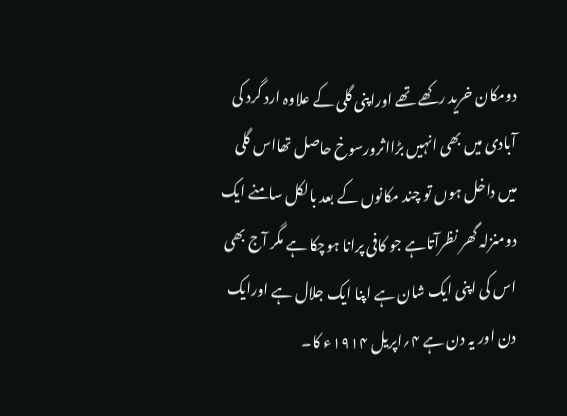دومکان خرید رکھے تھے اوراپنی گلی کے علاوہ ارد گرد کی آبادی میں بھی انہیں بڑااثرورسوخ حاصل تھااس گلی میں داخل ہوں تو چند مکانوں کے بعد بالکل سامنے ایک دومنزلہ گھر نظرآتاہے جو کافی پرانا ہوچکا ہے مگر آج بھی اس کی اپنی ایک شان ہے اپنا ایک جلال ہے اورایک دن اور یہ دن ہے ۴؍اپریل ۱۹۱۴ء کا۔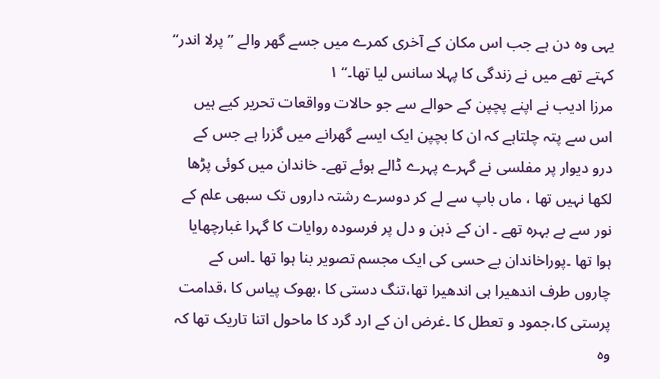یہی وہ دن ہے جب اس مکان کے آخری کمرے میں جسے گھر والے ’’پرلا اندر‘‘ کہتے تھے میں نے زندگی کا پہلا سانس لیا تھا۔‘‘ ۱
مرزا ادیب نے اپنے پچپن کے حوالے سے جو حالات وواقعات تحریر کیے ہیں اس سے پتہ چلتاہے کہ ان کا بچپن ایک ایسے گھرانے میں گزرا ہے جس کے درو دیوار پر مفلسی نے گہرے پہرے ڈالے ہوئے تھے۔ خاندان میں کوئی پڑھا لکھا نہیں تھا ، ماں باپ سے لے کر دوسرے رشتہ داروں تک سبھی علم کے نور سے بے بہرہ تھے ۔ ان کے ذہن و دل پر فرسودہ روایات کا گہرا غبارچھایا ہوا تھا ۔پوراخاندان بے حسی کی ایک مجسم تصویر بنا ہوا تھا ۔اس کے چاروں طرف اندھیرا ہی اندھیرا تھا،تنگ دستی کا ،بھوک پیاس کا ،قدامت پرستی کا،جمود و تعطل کا ۔غرض ان کے ارد گرد کا ماحول اتنا تاریک تھا کہ وہ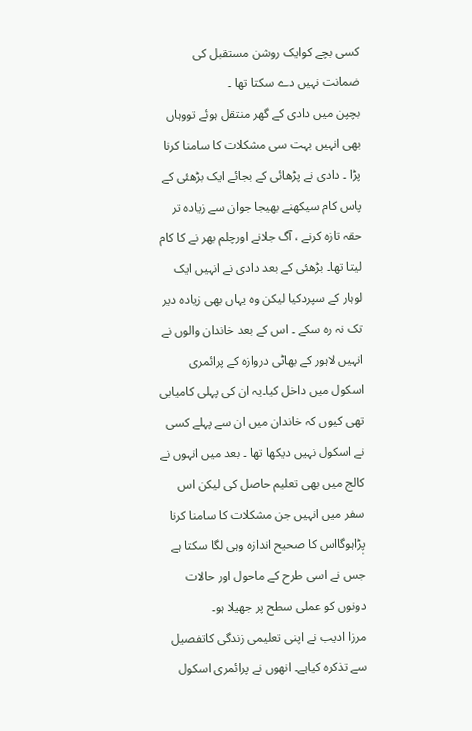کسی بچے کوایک روشن مستقبل کی ضمانت نہیں دے سکتا تھا ۔
بچپن میں دادی کے گھر منتقل ہوئے تووہاں بھی انہیں بہت سی مشکلات کا سامنا کرنا پڑا ۔ دادی نے پڑھائی کے بجائے ایک بڑھئی کے پاس کام سیکھنے بھیجا جوان سے زیادہ تر حقہ تازہ کرنے ، آگ جلانے اورچلم بھر نے کا کام لیتا تھا۔ بڑھئی کے بعد دادی نے انہیں ایک لوہار کے سپردکیا لیکن وہ یہاں بھی زیادہ دیر تک نہ رہ سکے ۔ اس کے بعد خاندان والوں نے انہیں لاہور کے بھاٹی دروازہ کے پرائمری اسکول میں داخل کیا۔یہ ان کی پہلی کامیابی تھی کیوں کہ خاندان میں ان سے پہلے کسی نے اسکول نہیں دیکھا تھا ۔ بعد میں انہوں نے کالج میں بھی تعلیم حاصل کی لیکن اس سفر میں انہیں جن مشکلات کا سامنا کرنا پٖڑاہوگااس کا صحیح اندازہ وہی لگا سکتا ہے جس نے اسی طرح کے ماحول اور حالات دونوں کو عملی سطح پر جھیلا ہو۔
مرزا ادیب نے اپنی تعلیمی زندگی کاتفصیل سے تذکرہ کیاہے۔ انھوں نے پرائمری اسکول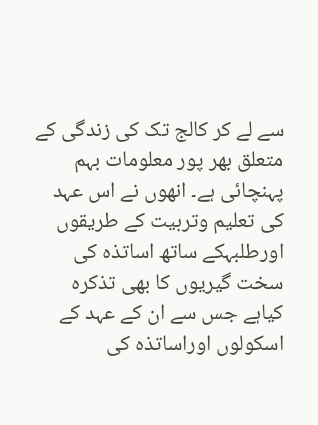سے لے کر کالج تک کی زندگی کے متعلق بھر پور معلومات بہم پہنچائی ہے۔ انھوں نے اس عہد کی تعلیم وتربیت کے طریقوں اورطلبہکے ساتھ اساتذہ کی سخت گیریوں کا بھی تذکرہ کیاہے جس سے ان کے عہد کے اسکولوں اوراساتذہ کی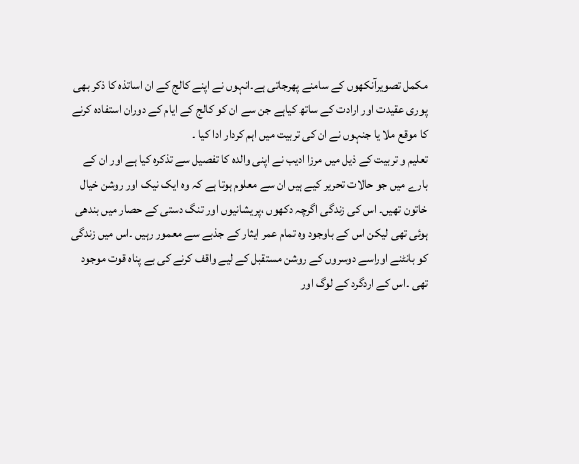مکمل تصویرآنکھوں کے سامنے پھرجاتی ہے۔انہوں نے اپنے کالج کے ان اساتذہ کا ذکر بھی پوری عقیدت اور ارادت کے ساتھ کیاہے جن سے ان کو کالج کے ایام کے دوران استفادہ کرنے کا موقع ملا یا جنہوں نے ان کی تربیت میں اہم کردار ادا کیا ۔
تعلیم و تربیت کے ذیل میں مرزا ادیب نے اپنی والدہ کا تفصیل سے تذکرہ کیا ہے اور ان کے بارے میں جو حالات تحریر کیے ہیں ان سے معلوم ہوتا ہے کہ وہ ایک نیک اور روشن خیال خاتون تھیں۔ اس کی زندگی اگرچہ دکھوں ،پریشانیوں اور تنگ دستی کے حصار میں بندھی ہوئی تھی لیکن اس کے باوجود وہ تمام عمر ایثار کے جذبے سے معمور رہیں ۔اس میں زندگی کو بانٹنے اوراسے دوسروں کے روشن مستقبل کے لیے واقف کرنے کی بے پناہ قوت موجود تھی ۔اس کے اردگرد کے لوگ اور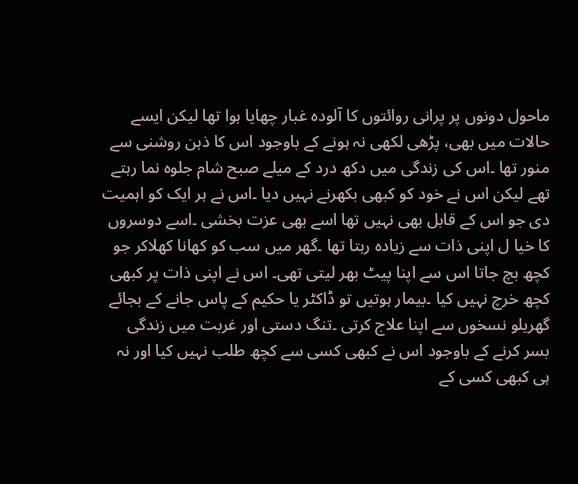ماحول دونوں پر پرانی روائتوں کا آلودہ غبار چھایا ہوا تھا لیکن ایسے حالات میں بھی، پڑھی لکھی نہ ہونے کے باوجود اس کا ذہن روشنی سے منور تھا ۔اس کی زندگی میں دکھ درد کے میلے صبح شام جلوہ نما رہتے تھے لیکن اس نے خود کو کبھی بکھرنے نہیں دیا ۔اس نے ہر ایک کو اہمیت دی جو اس کے قابل بھی نہیں تھا اسے بھی عزت بخشی ۔اسے دوسروں کا خیا ل اپنی ذات سے زیادہ رہتا تھا ۔گھر میں سب کو کھانا کھلاکر جو کچھ بچ جاتا اس سے اپنا پیٹ بھر لیتی تھی۔ اس نے اپنی ذات پر کبھی کچھ خرچ نہیں کیا ۔بیمار ہوتیں تو ڈاکٹر یا حکیم کے پاس جانے کے بجائے گھریلو نسخوں سے اپنا علاج کرتی ۔تنگ دستی اور غربت میں زندگی بسر کرنے کے باوجود اس نے کبھی کسی سے کچھ طلب نہیں کیا اور نہ ہی کبھی کسی کے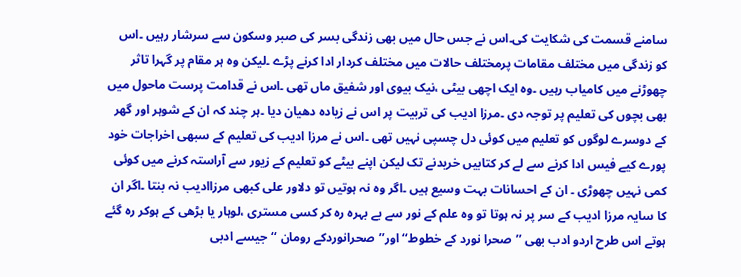سامنے قسمت کی شکایت کی۔اس نے جس حال میں بھی زندگی بسر کی صبر وسکون سے سرشار رہیں ۔اس کو زندگی میں مختلف مقامات پرمختلف حالات میں مختلف کردار ادا کرنے پڑے ۔لیکن وہ ہر مقام پر گہرا تاثر چھوڑنے میں کامیاب رہیں ۔وہ ایک اچھی بیٹی ،نیک بیوی اور شفیق ماں تھی ۔اس نے قدامت پرست ماحول میں بھی بچوں کی تعلیم پر توجہ دی ۔مرزا ادیب کی تربیت پر اس نے زیادہ دھیان دیا ۔ہر چند کہ ان کے شوہر اور گھر کے دوسرے لوگوں کو تعلیم میں کوئی دل چسپی نہیں تھی ۔اس نے مرزا ادیب کی تعلیم کے سبھی اخراجات خود پورے کیے فیس ادا کرنے سے لے کر کتابیں خریدنے تک لیکن اپنے بیٹے کو تعلیم کے زیور سے آراستہ کرنے میں کوئی کمی نہیں چھوڑی ۔ ان کے احسانات بہت وسیع ہیں ۔اگر وہ نہ ہوتیں تو دلاور علی کبھی مرزاادیب نہ بنتا ۔اگر ان کا سایہ مرزا ادیب کے سر پر نہ ہوتا تو وہ علم کے نور سے بے بہرہ رہ کر کسی مستری ،لوہار یا بڑھی کے ہوکر رہ گئے ہوتے اس طرح اردو ادب بھی ’’صحرا نورد کے خطوط‘‘ اور’’صحرانوردکے رومان ‘‘جیسے ادبی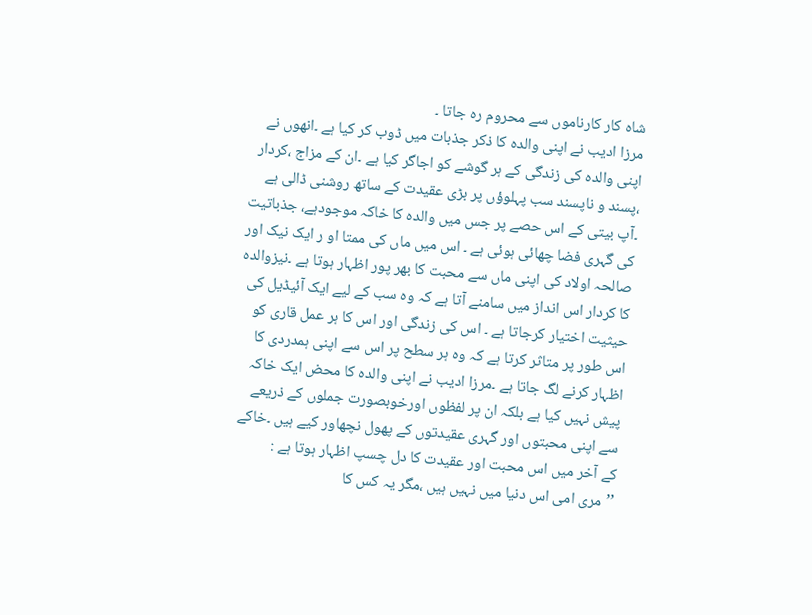شاہ کار کارناموں سے محروم رہ جاتا ۔
مرزا ادیب نے اپنی والدہ کا ذکر جذبات میں ڈوب کر کیا ہے ۔انھوں نے اپنی والدہ کی زندگی کے ہر گوشے کو اجاگر کیا ہے ۔ان کے مزاج ،کردار ،پسند و ناپسند سب پہلوؤں پر بڑی عقیدت کے ساتھ روشنی ڈالی ہے ۔آپ بیتی کے اس حصے پر جس میں والدہ کا خاکہ موجودہے، جذباتیت کی گہری فضا چھائی ہوئی ہے ۔ اس میں ماں کی ممتا او ر ایک نیک اور صالحہ اولاد کی اپنی ماں سے محبت کا بھر پور اظہار ہوتا ہے ۔نیزوالدہ کا کردار اس انداز میں سامنے آتا ہے کہ وہ سب کے لیے ایک آئیڈیل کی حیثیت اختیار کرجاتا ہے ۔ اس کی زندگی اور اس کا ہر عمل قاری کو اس طور پر متاثر کرتا ہے کہ وہ ہر سطح پر اس سے اپنی ہمدردی کا اظہار کرنے لگ جاتا ہے ۔مرزا ادیب نے اپنی والدہ کا محض ایک خاکہ پیش نہیں کیا ہے بلکہ ان پر لفظوں اورخوبصورت جملوں کے ذریعے سے اپنی محبتوں اور گہری عقیدتوں کے پھول نچھاور کیے ہیں ۔خاکے کے آخر میں اس محبت اور عقیدت کا دل چسپ اظہار ہوتا ہے :
’’مری امی اس دنیا میں نہیں ہیں ،مگر یہ کس کا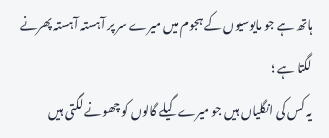ہاتھ ہے جو مایوسیوں کے ہجوم میں میرے سر پر آہستہ آہستہ پھرنے لگتا ہے ؛
یہ کس کی انگلیاں ہیں جو میرے گیلے گالوں کو چھونے لگتی ہیں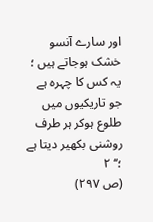اور سارے آنسو خشک ہوجاتے ہیں ؛
یہ کس کا چہرہ ہے جو تاریکیوں میں طلوع ہوکر ہر طرف روشنی بکھیر دیتا ہے ؛‘‘ ۲
(ص ۲۹۷)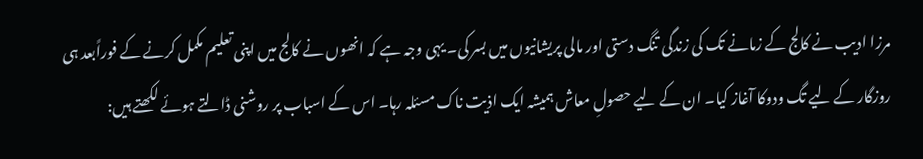مرزا ادیب نے کالج کے زمانے تک کی زندگی تنگ دستی اور مالی پریشانیوں میں بسر کی۔ یہی وجہ ہے کہ انھوں نے کالج میں اپنی تعلیم مکمل کرنے کے فوراًبعد ہی روزگار کے لیے تگ ودوکا آغاز کیا۔ ان کے لیے حصولِ معاش ہمیشہ ایک اذیت ناک مسئلہ رہا۔ اس کے اسباب پر روشنی ڈالتے ہوئے لکھتے ہیں: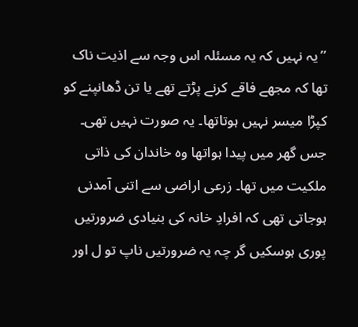’’یہ نہیں کہ یہ مسئلہ اس وجہ سے اذیت ناک تھا کہ مجھے فاقے کرنے پڑتے تھے یا تن ڈھانپنے کو کپڑا میسر نہیں ہوتاتھا۔ یہ صورت نہیں تھی۔ جس گھر میں پیدا ہواتھا وہ خاندان کی ذاتی ملکیت میں تھا۔ زرعی اراضی سے اتنی آمدنی ہوجاتی تھی کہ افرادِ خانہ کی بنیادی ضرورتیں پوری ہوسکیں گر چہ یہ ضرورتیں ناپ تو ل اور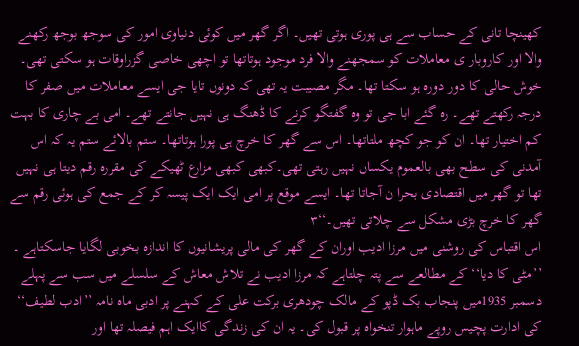کھینچا تانی کے حساب سے ہی پوری ہوتی تھیں۔ اگر گھر میں کوئی دنیاوی امور کی سوجھ بوجھ رکھنے والا اور کاروبار ی معاملات کو سمجھنے والا فرد موجود ہوتاتھا تو اچھی خاصی گزراوقات ہو سکتی تھی۔ خوش حالی کا دور دورہ ہو سکتا تھا۔ مگر مصیبت یہ تھی کہ دونوں تایا جی ایسے معاملات میں صفر کا درجہ رکھتے تھے۔ رہ گئے ابا جی تو وہ گفتگو کرنے کا ڈھنگ ہی نہیں جانتے تھے۔ امی بے چاری کا بہت کم اختیار تھا۔ ان کو جو کچھ ملتاتھا۔ اس سے گھر کا خرچ ہی پورا ہوتاتھا۔ ستم بالائے ستم یہ کہ اس آمدنی کی سطح بھی بالعموم یکساں نہیں رہتی تھی۔کبھی کبھی مزارع ٹھیکے کی مقررہ رقم دیتا ہی نہیں تھا تو گھر میں اقتصادی بحرا ن آجاتا تھا۔ ایسے موقع پر امی ایک ایک پیسہ کر کے جمع کی ہوئی رقم سے گھر کا خرچ بڑی مشکل سے چلاتی تھیں۔‘‘۳
اس اقتباس کی روشنی میں مرزا ادیب اوران کے گھر کی مالی پریشانیوں کا اندازہ بخوبی لگایا جاسکتاہے ۔ ’’مٹی کا دیا‘‘ کے مطالعے سے پتہ چلتاہے کہ مرزا ادیب نے تلاش معاش کے سلسلے میں سب سے پہلے دسمبر 1935میں پنجاب بک ڈپو کے مالک چودھری برکت علی کے کہنے پر ادبی ماہ نامہ ’’ادب لطیف‘‘ کی ادارت پچیس روپے ماہوار تنخواہ پر قبول کی۔ یہ ان کی زندگی کاایک اہم فیصلہ تھا اور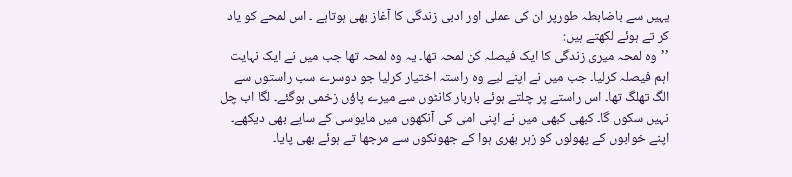یہیں سے باضابطہ طورپر ان کی عملی اور ادبی زندگی کا آغاز بھی ہوتاہے ۔ اس لمحے کو یاد کر تے ہوئے لکھتے ہیں:
’’وہ لمحہ میری زندگی کا ایک فیصلہ کن لمحہ تھا۔ یہ وہ لمحہ تھا جب میں نے ایک نہایت اہم فیصلہ کرلیا۔ جب میں نے اپنے لیے وہ راستہ اختیار کرلیا جو دوسرے سب راستوں سے الگ تھلگ تھا۔ اس راستے پر چلتے ہوئے باربار کانٹوں سے میرے پاؤں زخمی ہوگئے۔ لگا اب چل نہیں سکوں گا۔ کبھی کبھی میں نے اپنی امی کی آنکھوں میں مایوسی کے سایے بھی دیکھے۔ اپنے خوابوں کے پھولوں کو زہر بھری ہوا کے جھونکوں سے مرجھا تے ہوئے بھی پایا۔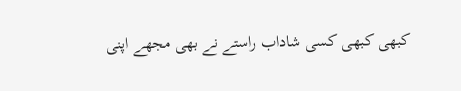کبھی کبھی کسی شاداب راستے نے بھی مجھے اپنی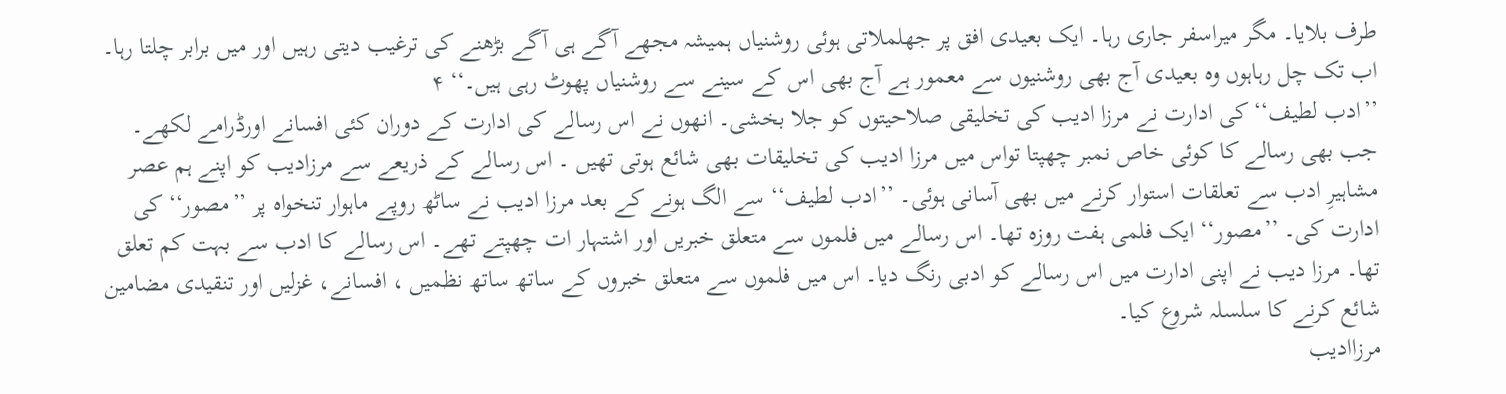طرف بلایا۔ مگر میراسفر جاری رہا۔ ایک بعیدی افق پر جھلملاتی ہوئی روشنیاں ہمیشہ مجھے آگے ہی آگے بڑھنے کی ترغیب دیتی رہیں اور میں برابر چلتا رہا۔ اب تک چل رہاہوں وہ بعیدی آج بھی روشنیوں سے معمور ہے آج بھی اس کے سینے سے روشنیاں پھوٹ رہی ہیں۔‘‘ ۴
’’ادب لطیف‘‘ کی ادارت نے مرزا ادیب کی تخلیقی صلاحیتوں کو جلا بخشی۔ انھوں نے اس رسالے کی ادارت کے دوران کئی افسانے اورڈرامے لکھے۔ جب بھی رسالے کا کوئی خاص نمبر چھپتا تواس میں مرزا ادیب کی تخلیقات بھی شائع ہوتی تھیں ۔ اس رسالے کے ذریعے سے مرزادیب کو اپنے ہم عصر مشاہیرِ ادب سے تعلقات استوار کرنے میں بھی آسانی ہوئی۔ ’’ادب لطیف‘‘ سے الگ ہونے کے بعد مرزا ادیب نے ساٹھ روپے ماہوار تنخواہ پر ’’مصور‘‘ کی ادارت کی۔ ’’مصور‘‘ ایک فلمی ہفت روزہ تھا۔ اس رسالے میں فلموں سے متعلق خبریں اور اشتہار ات چھپتے تھے۔ اس رسالے کا ادب سے بہت کم تعلق تھا۔ مرزا دیب نے اپنی ادارت میں اس رسالے کو ادبی رنگ دیا۔ اس میں فلموں سے متعلق خبروں کے ساتھ ساتھ نظمیں ، افسانے، غزلیں اور تنقیدی مضامین شائع کرنے کا سلسلہ شروع کیا۔
مرزاادیب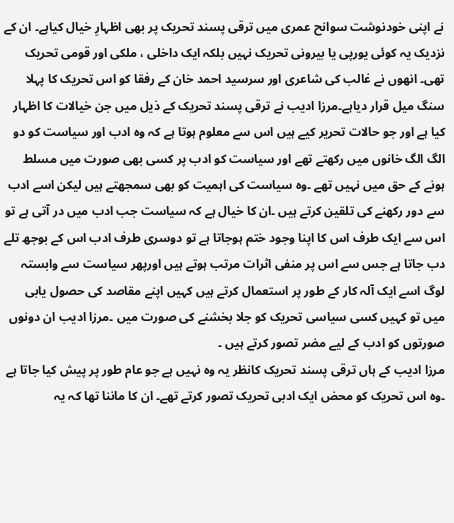نے اپنی خودنوشت سوانح عمری میں ترقی پسند تحریک پر بھی اظہارِ خیال کیاہے۔ ان کے نزدیک یہ کوئی یورپی یا بیرونی تحریک نہیں بلکہ ایک داخلی ، ملکی اور قومی تحریک تھی۔ انھوں نے غالب کی شاعری اور سرسید احمد خان کے رفقا کو اس تحریک کا پہلا سنگ میل قرار دیاہے۔مرزا ادیب نے ترقی پسند تحریک کے ذیل میں جن خیالات کا اظہار کیا ہے اور جو حالات تحریر کیے ہیں اس سے معلوم ہوتا ہے کہ وہ ادب اور سیاست کو دو الگ الگ خانوں میں رکھتے تھے اور سیاست کو ادب پر کسی بھی صورت میں مسلط ہونے کے حق میں نہیں تھے ۔وہ سیاست کی اہمیت کو بھی سمجھتے ہیں لیکن اسے ادب سے دور رکھنے کی تلقین کرتے ہیں ۔ان کا خیال ہے کہ سیاست جب ادب میں در آتی ہے تو اس سے ایک طرف اس کا اپنا وجود ختم ہوجاتا ہے تو دوسری طرف ادب اس کے بوجھ تلے دب جاتا ہے جس سے اس پر منفی اثرات مرتب ہوتے ہیں اورپھر سیاست سے وابستہ لوگ اسے ایک آلہ کار کے طور پر استعمال کرتے ہیں کہیں اپنے مقاصد کی حصول یابی میں تو کہیں کسی سیاسی تحریک کو جلا بخشنے کی صورت میں ۔مرزا ادیب ان دونوں صورتوں کو ادب کے لیے مضر تصور کرتے ہیں ۔
مرزا ادیب کے ہاں ترقی پسند تحریک کانظر یہ وہ نہیں ہے جو عام طور پر پیش کیا جاتا ہے ۔وہ اس تحریک کو محض ایک ادبی تحریک تصور کرتے تھے۔ ان کا ماننا تھا کہ یہ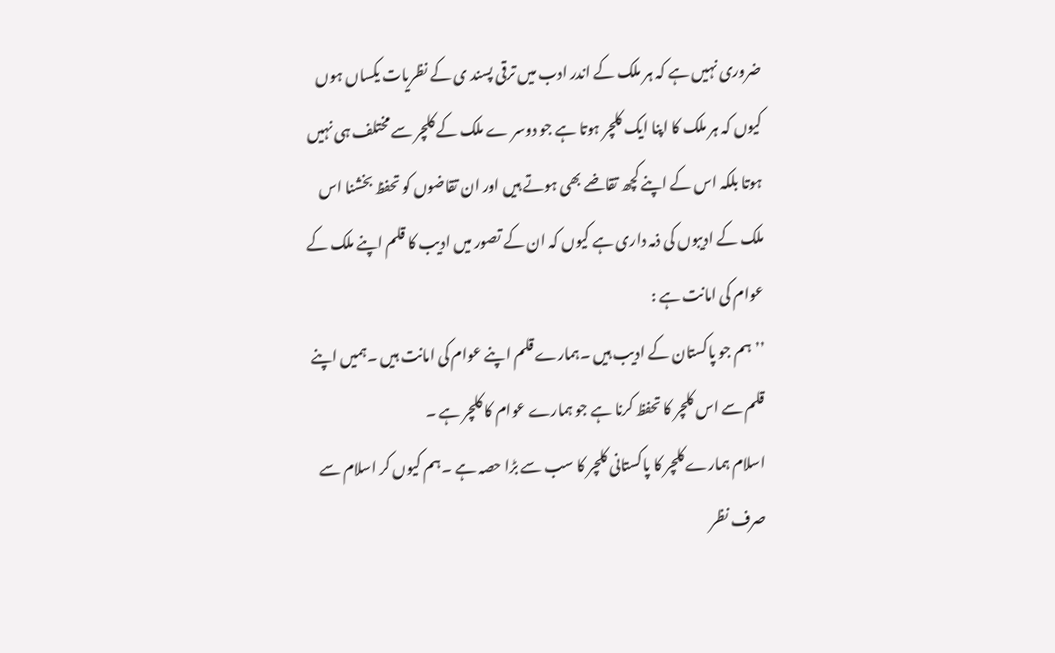ضروری نہیں ہے کہ ہر ملک کے اندر ادب میں ترقی پسند ی کے نظریات یکساں ہوں کیوں کہ ہر ملک کا اپنا ایک کلچر ہوتا ہے جو دوسر ے ملک کے کلچر سے مختلف ہی نہیں ہوتا بلکہ اس کے اپنے کچھ تقاضے بھی ہوتے ہیں اور ان تقاضوں کو تحفظ بخشنا اس ملک کے ادیبوں کی ذمہ داری ہے کیوں کہ ان کے تصور میں ادیب کا قلم اپنے ملک کے عوام کی امانت ہے :
’’ہم جو پاکستان کے ادیب ہیں ۔ہمارے قلم اپنے عوام کی امانت ہیں ۔ہمیں اپنے قلم سے اس کلچر کا تحفظ کرنا ہے جو ہمارے عوام کا کلچر ہے ۔
اسلام ہمارے کلچر کا پاکستانی کلچر کا سب سے بڑا حصہ ہے ۔ہم کیوں کر اسلام سے صرف نظر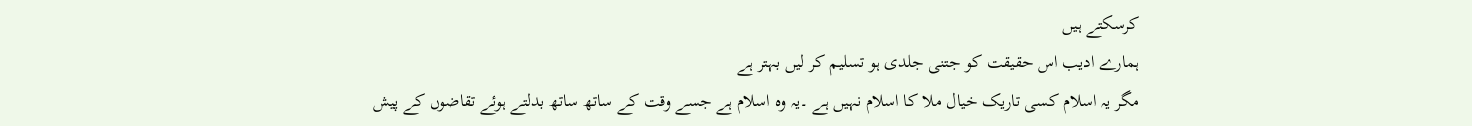کرسکتے ہیں
ہمارے ادیب اس حقیقت کو جتنی جلدی ہو تسلیم کر لیں بہتر ہے
مگر یہ اسلام کسی تاریک خیال ملا کا اسلام نہیں ہے ۔یہ وہ اسلام ہے جسے وقت کے ساتھ ساتھ بدلتے ہوئے تقاضوں کے پیش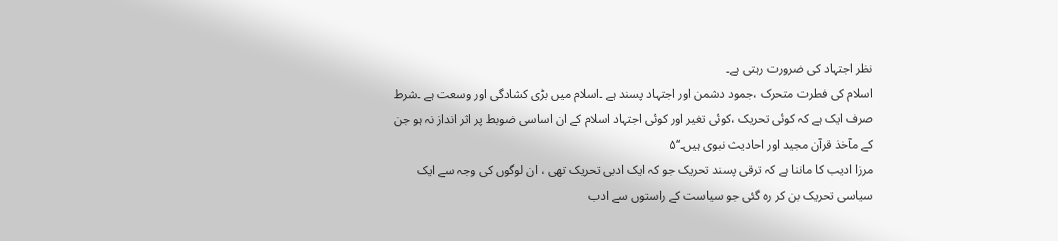نظر اجتہاد کی ضرورت رہتی ہے۔
اسلام کی فطرت متحرک ،جمود دشمن اور اجتہاد پسند ہے ۔اسلام میں بڑی کشادگی اور وسعت ہے ۔شرط صرف ایک ہے کہ کوئی تحریک ،کوئی تغیر اور کوئی اجتہاد اسلام کے ان اساسی ضوبط پر اثر انداز نہ ہو جن کے مآخذ قرآن مجید اور احادیث نبوی ہیں۔‘‘۵
مرزا ادیب کا ماننا ہے کہ ترقی پسند تحریک جو کہ ایک ادبی تحریک تھی ، ان لوگوں کی وجہ سے ایک سیاسی تحریک بن کر رہ گئی جو سیاست کے راستوں سے ادب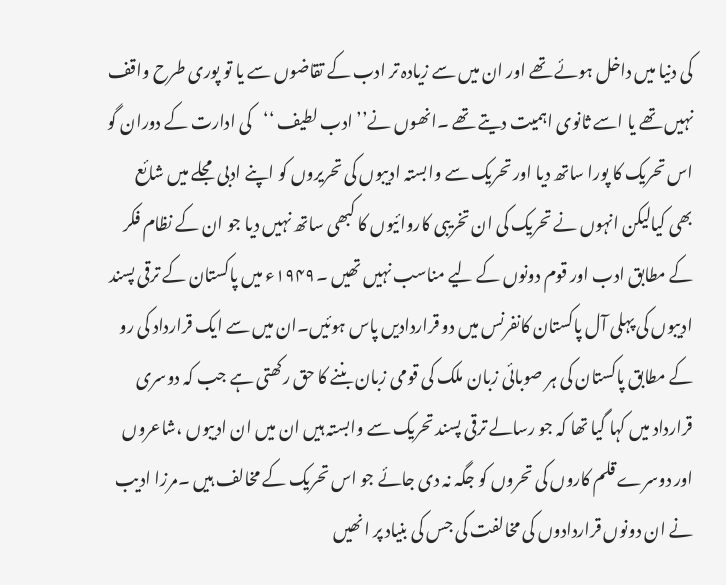کی دنیا میں داخل ہوئے تھے اور ان میں سے زیادہ تر ادب کے تقاضوں سے یا تو پوری طرح واقف نہیں تھے یا اسے ثانوی اہمیت دیتے تھے ۔انھوں نے’’ ادب لطیف ‘‘کی ادارت کے دوران گو اس تحریک کا پورا ساتھ دیا اور تحریک سے وابستہ ادیبوں کی تحریروں کو اپنے ادبی مجلے میں شائع بھی کیالیکن انہوں نے تحریک کی ان تخریبی کاروائیوں کا کبھی ساتھ نہیں دیا جو ان کے نظام فکر کے مطابق ادب اور قوم دونوں کے لیے مناسب نہیں تھیں ۔۱۹۴۹ء میں پاکستان کے ترقی پسند ادیبوں کی پہلی آل پاکستان کانفرنس میں دو قراردادیں پاس ہوئیں۔ان میں سے ایک قرارداد کی رو کے مطابق پاکستان کی ہر صوبائی زبان ملک کی قومی زبان بننے کا حق رکھتی ہے جب کہ دوسری قرارداد میں کہا گیا تھا کہ جو رسالے ترقی پسند تحریک سے وابستہ ہیں ان میں ان ادیبوں ،شاعروں اور دوسرے قلم کاروں کی تحروں کو جگہ نہ دی جائے جو اس تحریک کے مخالف ہیں ۔مرزا ادیب نے ان دونوں قراردادوں کی مخالفت کی جس کی بنیاد پر انھیں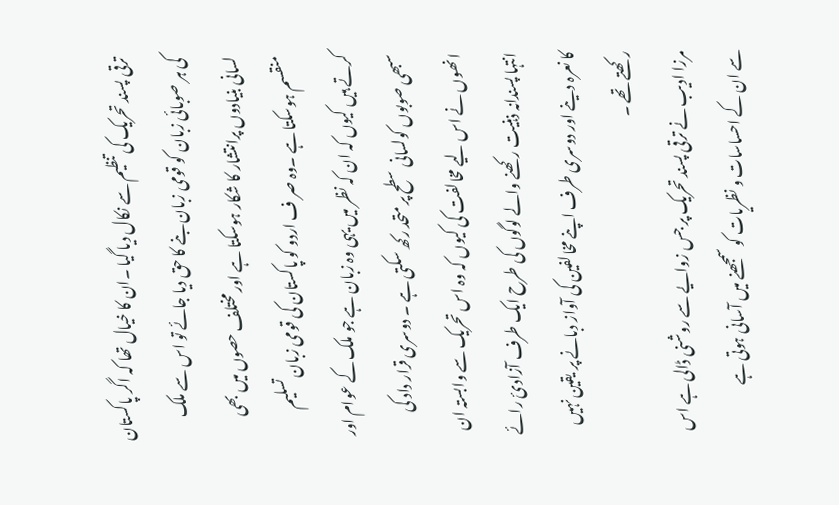ترقی پسند تحریک کی تنظیم سے نکال دیا گیا ۔ان کا خیال تھا کہ اگر پاکستان کی ہر صوبائی زبان کو قومی زبان بنے کا حق دیا جائے تو اس سے ملک لسانی بنیادوں پرانتشار کا شکار ہوسکتا ہے اور مختلف حصوں میں بھی منقسم ہوسکتا ہے ۔وہ صر ف اردو کو پاکستان کی قومی زبان تسلیم کرتے ہیں کیوں کہ ان کہ نظر میں یہی وہ زبان ہے جو ملک کے عوام اور سبھی صوبوں کولسانی سطح پر متحد رکھ سکتی ہے ۔ دوسری قرار داد کی انھوں نے اس لیے مخالفت کی کیوں کہ وہ اس تحریک سے وابستہ ان انتہا پسندانہ ذہنیت رکھنے والے لوگوں کی طرح ایک طرف آزادیٔ رائے کا نعرہ دینے اور دوسری طرف اپنے مخالفین کی آواز دبانے پر یقین نہیں رکھتے تھے ۔
مرزا ادیب نے ترقی پسند تحریک پر جس زوایے سے روشنی ڈالی ہے اس سے ان کے احساسات و نظریات کو سمجھنے میں آسانی ہوتی ہے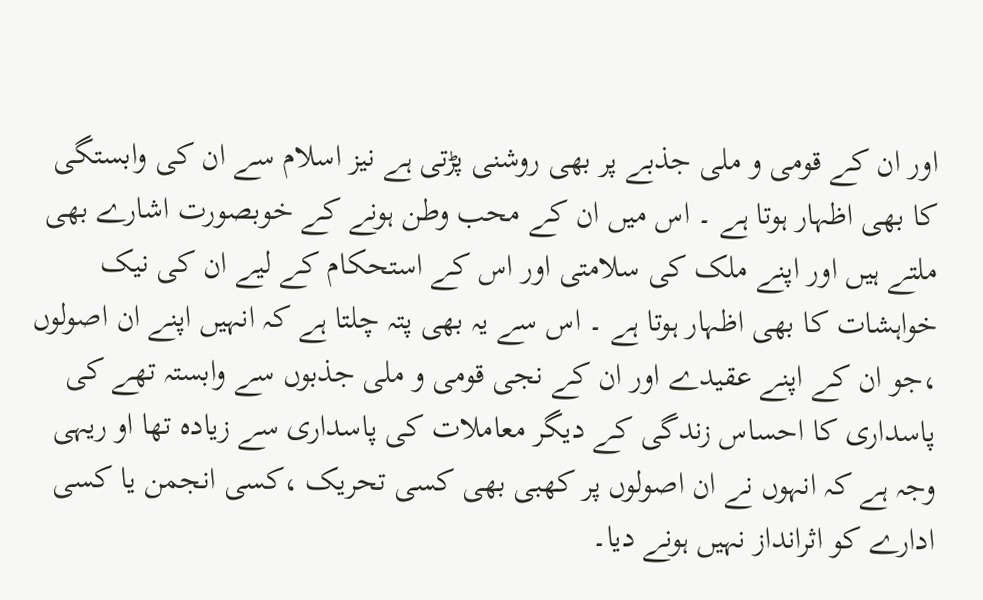اور ان کے قومی و ملی جذبے پر بھی روشنی پڑتی ہے نیز اسلام سے ان کی وابستگی کا بھی اظہار ہوتا ہے ۔ اس میں ان کے محب وطن ہونے کے خوبصورت اشارے بھی ملتے ہیں اور اپنے ملک کی سلامتی اور اس کے استحکام کے لیے ان کی نیک خواہشات کا بھی اظہار ہوتا ہے ۔ اس سے یہ بھی پتہ چلتا ہے کہ انہیں اپنے ان اصولوں ،جو ان کے اپنے عقیدے اور ان کے نجی قومی و ملی جذبوں سے وابستہ تھے کی پاسداری کا احساس زندگی کے دیگر معاملات کی پاسداری سے زیادہ تھا او ریہی وجہ ہے کہ انہوں نے ان اصولوں پر کھبی بھی کسی تحریک ،کسی انجمن یا کسی ادارے کو اثرانداز نہیں ہونے دیا۔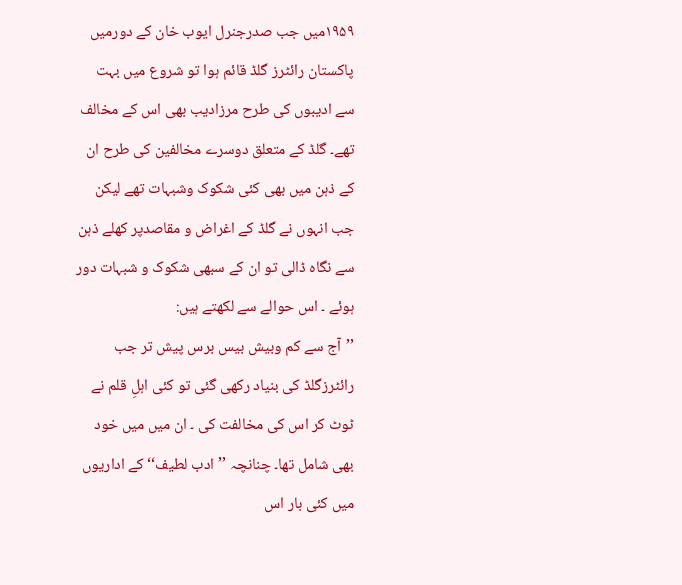۱۹۵۹میں جب صدرجنرل ایوب خان کے دورمیں پاکستان رائٹرز گلڈ قائم ہوا تو شروع میں بہت سے ادیبوں کی طرح مرزادیب بھی اس کے مخالف تھے۔ گلڈ کے متعلق دوسرے مخالفین کی طرح ان کے ذہن میں بھی کئی شکوک وشبہات تھے لیکن جب انہوں نے گلڈ کے اغراض و مقاصدپر کھلے ذہن سے نگاہ ڈالی تو ان کے سبھی شکوک و شبہات دور ہوئے ۔ اس حوالے سے لکھتے ہیں:
’’آج سے کم وبیش بیس برس پیش تر جب رائٹرزگلڈ کی بنیاد رکھی گئی تو کئی اہلِ قلم نے ٹوٹ کر اس کی مخالفت کی ۔ ان میں میں خود بھی شامل تھا۔ چنانچہ ’’ادب لطیف‘‘ کے اداریوں میں کئی بار اس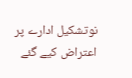نوتشکیل ادارے پر اعتراض کیے گئے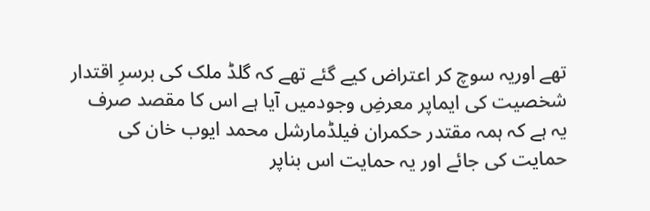تھے اوریہ سوچ کر اعتراض کیے گئے تھے کہ گلڈ ملک کی برسرِ اقتدار شخصیت کی ایماپر معرضِ وجودمیں آیا ہے اس کا مقصد صرف یہ ہے کہ ہمہ مقتدر حکمران فیلڈمارشل محمد ایوب خان کی حمایت کی جائے اور یہ حمایت اس بناپر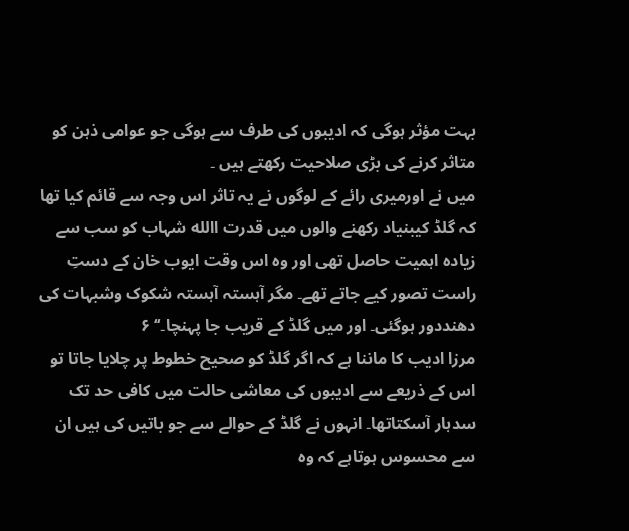بہت مؤثر ہوگی کہ ادیبوں کی طرف سے ہوگی جو عوامی ذہن کو متاثر کرنے کی بڑی صلاحیت رکھتے ہیں ۔
میں نے اورمیری رائے کے لوگوں نے یہ تاثر اس وجہ سے قائم کیا تھا کہ گلڈ کیبنیاد رکھنے والوں میں قدرت االله شہاب کو سب سے زیادہ اہمیت حاصل تھی اور وہ اس وقت ایوب خان کے دستِ راست تصور کیے جاتے تھے۔ مگر آہستہ آہستہ شکوک وشبہات کی دھنددور ہوگئی۔ اور میں گلڈ کے قریب جا پہنچا۔‘‘ ۶
مرزا ادیب کا ماننا ہے کہ اگر گلڈ کو صحیح خطوط پر چلایا جاتا تو اس کے ذریعے سے ادیبوں کی معاشی حالت میں کافی حد تک سدہار آسکتاتھا۔ انہوں نے گلڈ کے حوالے سے جو باتیں کی ہیں ان سے محسوس ہوتاہے کہ وہ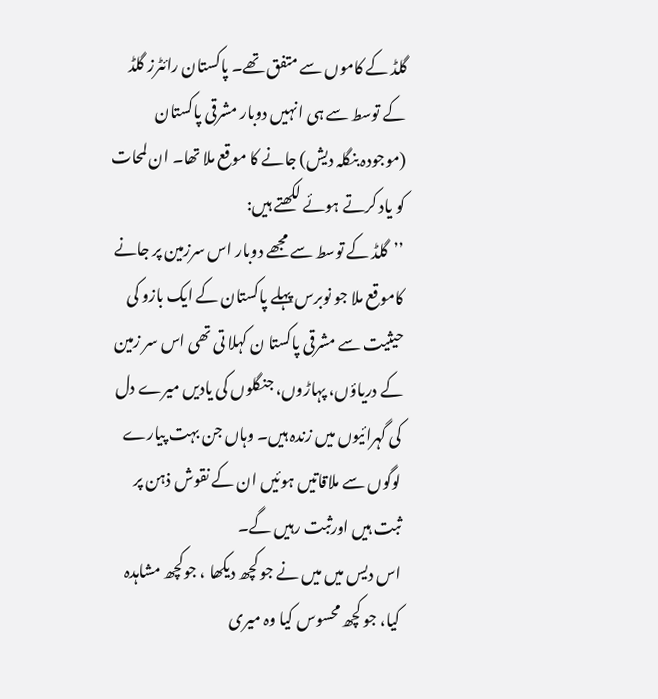گلڈ کے کاموں سے متفق تھے۔ پاکستان رائٹرز گلڈ کے توسط سے ہی انہیں دوبار مشرقی پاکستان (موجودہ بنگلہ دیش) جانے کا موقع ملا تھا۔ ان لمحات کو یاد کرتے ہوئے لکھتے ہیں:
’’گلڈ کے توسط سے مجھے دوبار اس سرزمین پر جانے کاموقع ملا جو نوبرس پہلے پاکستان کے ایک بازو کی حیثیت سے مشرقی پاکستا ن کہلا تی تھی اس سر زمین کے دریاؤں، پہاڑوں، جنگلوں کی یادیں میرے دل کی گہرائیوں میں زندہ ہیں۔ وہاں جن بہت پیارے لوگوں سے ملاقاتیں ہوئیں ان کے نقوش ذہن پر ثبت ہیں اورثبت رہیں گے۔
اس دیس میں میں نے جو کچھ دیکھا ، جوکچھ مشاہدہ کیا، جو کچھ محسوس کیا وہ میری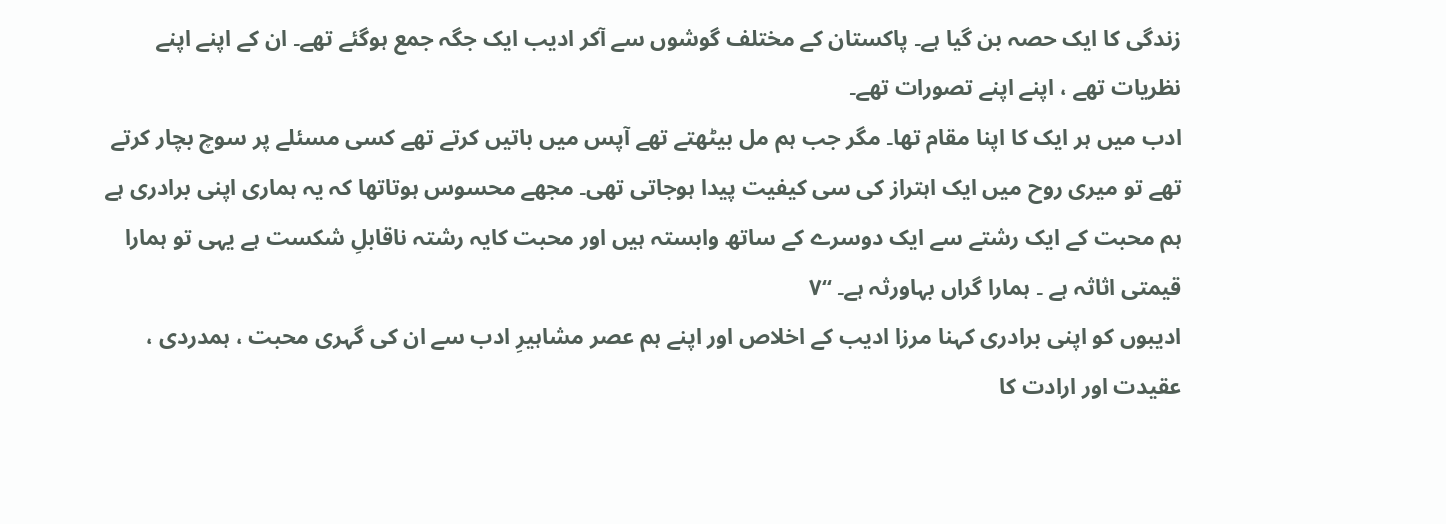زندگی کا ایک حصہ بن گیا ہے۔ پاکستان کے مختلف گوشوں سے آکر ادیب ایک جگہ جمع ہوگئے تھے۔ ان کے اپنے اپنے نظریات تھے ، اپنے اپنے تصورات تھے۔
ادب میں ہر ایک کا اپنا مقام تھا۔ مگر جب ہم مل بیٹھتے تھے آپس میں باتیں کرتے تھے کسی مسئلے پر سوچ بچار کرتے تھے تو میری روح میں ایک اہتراز کی سی کیفیت پیدا ہوجاتی تھی۔ مجھے محسوس ہوتاتھا کہ یہ ہماری اپنی برادری ہے ہم محبت کے ایک رشتے سے ایک دوسرے کے ساتھ وابستہ ہیں اور محبت کایہ رشتہ ناقابلِ شکست ہے یہی تو ہمارا قیمتی اثاثہ ہے ۔ ہمارا گراں بہاورثہ ہے۔ ‘‘۷
ادیبوں کو اپنی برادری کہنا مرزا ادیب کے اخلاص اور اپنے ہم عصر مشاہیرِ ادب سے ان کی گہری محبت ، ہمدردی ، عقیدت اور ارادت کا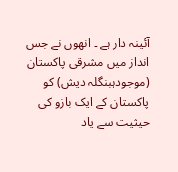آئینہ دار ہے ۔ انھوں نے جس انداز میں مشرقی پاکستان (موجودہبنگلہ دیش) کو پاکستان کے ایک بازو کی حیثیت سے یاد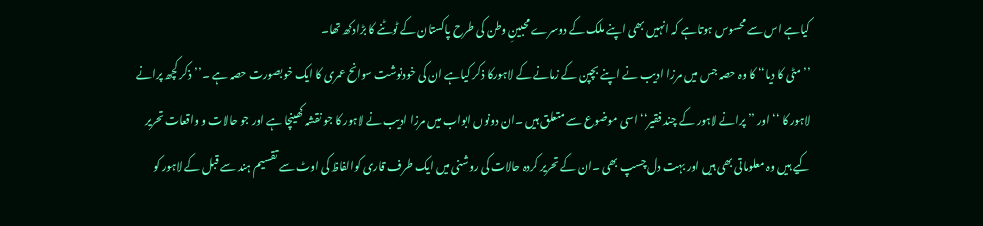کیاہے اس سے محسوس ہوتاہے کہ انہیں بھی اپنے ملک کے دوسرے محبینِ وطن کی طرح پاکستان کے ٹوٹنے کا بڑادکھ تھا۔
’’مٹی کا دیا‘‘ کا وہ حصہ جس میں مرزا ادیب نے اپنے بچپن کے زمانے کے لاہورکا ذکر کیاہے ان کی خودنوشت سوانح عمری کا ایک خوبصورت حصہ ہے ۔’’ذکر کچھ پرانے لاہور کا ‘‘ اور ’’ پرانے لاہور کے چند فقیر‘‘ اسی موضوع سے متعلق ہیں ۔ان دونوں ابواب میں مرزا ادیب نے لاہور کا جو نقشہ کھینچا ہے اور جو حالات و واقعات تحریر کیے ہیں وہ معلوماتی بھی ہیں اور بہت دل چسپ بھی ۔ان کے تحریر کردہ حالات کی روشنی میں ایک طرف قاری کوالفاظ کی اوٹ سے تقسیم ہند سے قبل کے لاہور کو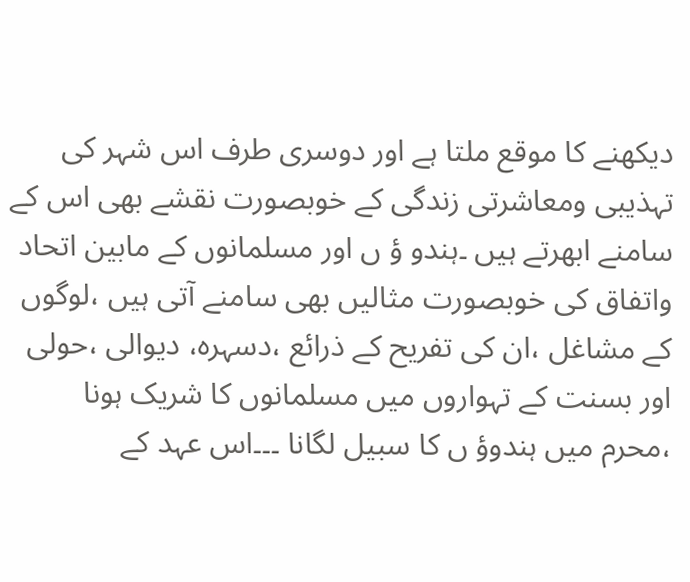دیکھنے کا موقع ملتا ہے اور دوسری طرف اس شہر کی تہذیبی ومعاشرتی زندگی کے خوبصورت نقشے بھی اس کے سامنے ابھرتے ہیں ۔ہندو ؤ ں اور مسلمانوں کے مابین اتحاد واتفاق کی خوبصورت مثالیں بھی سامنے آتی ہیں ،لوگوں کے مشاغل ،ان کی تفریح کے ذرائع ،دسہرہ، دیوالی ،حولی اور بسنت کے تہواروں میں مسلمانوں کا شریک ہونا ،محرم میں ہندوؤ ں کا سبیل لگانا ۔۔۔اس عہد کے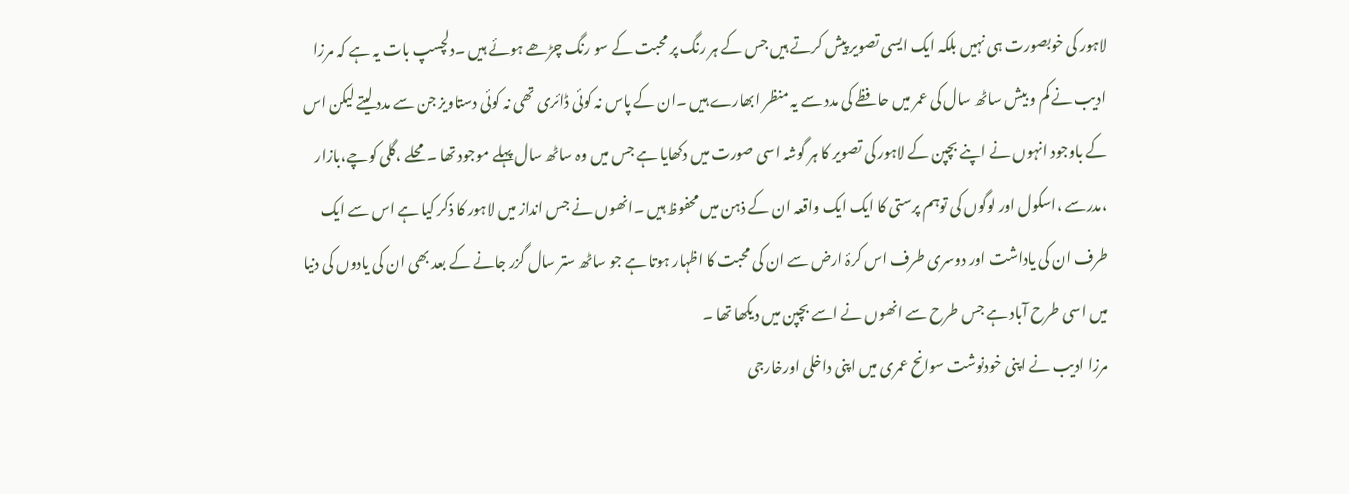لاہور کی خوبصورت ہی نہیں بلکہ ایک ایسی تصویر پیش کرتے ہیں جس کے ہر رنگ پر محبت کے سو رنگ چڑھے ہوئے ہیں ۔دلچسپ بات یہ ہے کہ مرزا ادیب نے کم و بیش ساٹھ سال کی عمر میں حافظے کی مدد سے یہ منظر ابھارے ہیں ۔ان کے پاس نہ کوئی ڈائری تھی نہ کوئی دستاویز جن سے مدد لیتے لیکن اس کے باوجود انہوں نے اپنے بچپن کے لاہور کی تصویر کا ہر گوشہ اسی صورت میں دکھایا ہے جس میں وہ ساٹھ سال پہلے موجود تھا ۔محلے ،گلی کوچے،بازار ،مدرسے ،اسکول اور لوگوں کی توہم پرستی کا ایک ایک واقعہ ان کے ذہن میں محفوظ ہیں ۔انھوں نے جس انداز میں لاہور کا ذکر کیا ہے اس سے ایک طرف ان کی یاداشت اور دوسری طرف اس کرۂ ارض سے ان کی محبت کا اظہار ہوتا ہے جو ساٹھ ستر سال گزر جانے کے بعد بھی ان کی یادوں کی دنیا میں اسی طرح آباد ہے جس طرح سے انھوں نے اسے بچپن میں دیکھا تھا ۔
مرزا ادیب نے اپنی خودنوشت سوانح عمری میں اپنی داخلی اورخارجی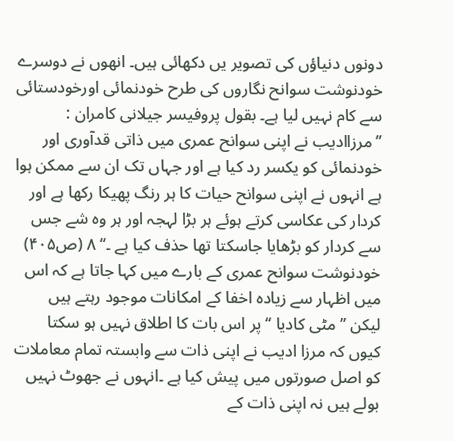دونوں دنیاؤں کی تصویر یں دکھائی ہیں۔ انھوں نے دوسرے خودنوشت سوانح نگاروں کی طرح خودنمائی اورخودستائی سے کام نہیں لیا ہے۔ بقول پروفیسر جیلانی کامران :
’’مرزاادیب نے اپنی سوانح عمری میں ذاتی قدآوری اور خودنمائی کو یکسر رد کیا ہے اور جہاں تک ان سے ممکن ہوا ہے انہوں نے اپنی سوانح حیات کا ہر رنگ پھیکا رکھا ہے اور کردار کی عکاسی کرتے ہوئے ہر بڑا لہجہ اور ہر وہ شے جس سے کردار کو بڑھایا جاسکتا تھا حذف کیا ہے ۔‘‘ ۸ (ص۴۰۵)
خودنوشت سوانح عمری کے بارے میں کہا جاتا ہے کہ اس میں اظہار سے زیادہ اخفا کے امکانات موجود رہتے ہیں لیکن ’’مٹی کادیا ‘‘ پر اس بات کا اطلاق نہیں ہو سکتا کیوں کہ مرزا ادیب نے اپنی ذات سے وابستہ تمام معاملات کو اصل صورتوں میں پیش کیا ہے ۔انہوں نے جھوٹ نہیں بولے ہیں نہ اپنی ذات کے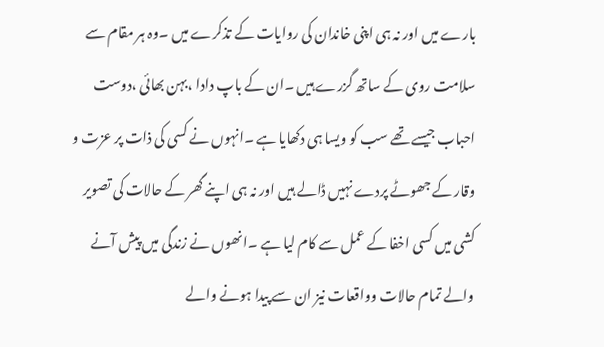بارے میں اور نہ ہی اپنی خاندان کی روایات کے تذکرے میں ۔وہ ہر مقام سے سلامت روی کے ساتھ گزرے ہیں ۔ان کے باپ دادا ،بہن بھائی ،دوست احباب جیسے تھے سب کو ویسا ہی دکھایا ہے ۔انہوں نے کسی کی ذات پر عزت و وقار کے جھوٹے پردے نہیں ڈالے ہیں اور نہ ہی اپنے گھر کے حالات کی تصویر کشی میں کسی اخفا کے عمل سے کام لیا ہے ۔انھوں نے زندگی میں پیش آنے والے تمام حالات وواقعات نیز ان سے پیدا ہونے والے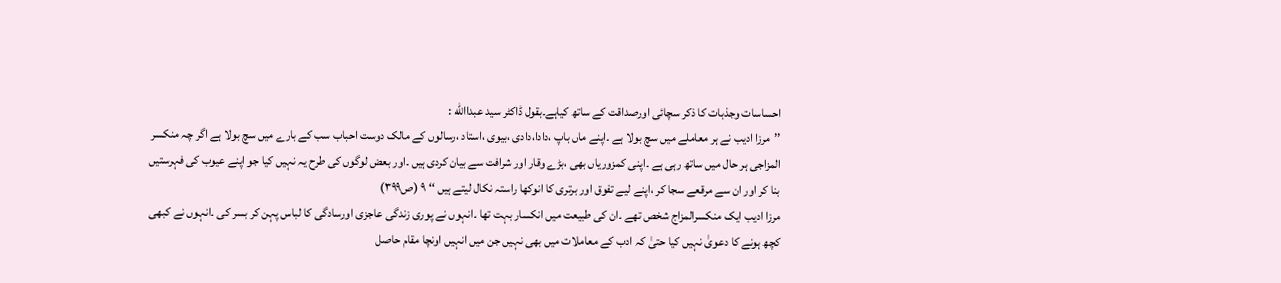احساسات وجذبات کا ذکر سچائی اورصداقت کے ساتھ کیاہے۔بقول ڈاکٹر سید عبداالله :
’’مرزا ادیب نے ہر معاملے میں سچ بولا ہے ۔اپنے ماں باپ ،دادا،دادی ،بیوی ،استاد ،رسالوں کے مالک دوست احباب سب کے بارے میں سچ بولا ہے اگر چہ منکسر المزاجی ہر حال میں ساتھ رہی ہے ۔اپنی کمزوریاں بھی ،بڑے وقار اور شرافت سے بیان کردی ہیں ۔اور بعض لوگوں کی طرح یہ نہیں کیا جو اپنے عیوب کی فہرستیں بنا کر اور ان سے مرقعے سجا کر ،اپنے لیے تفوق اور برتری کا انوکھا راستہ نکال لیتے ہیں ‘‘ ۹ (ص۳۹۹)
مرزا ادیب ایک منکسرالمزاج شخص تھے ۔ان کی طبیعت میں انکسار بہت تھا ۔انہوں نے پوری زندگی عاجزی اورسادگی کا لباس پہن کر بسر کی ۔انہوں نے کبھی کچھ ہونے کا دعویٰ نہیں کیا حتیٰ کہ ادب کے معاملات میں بھی نہیں جن میں انہیں اونچا مقام حاصل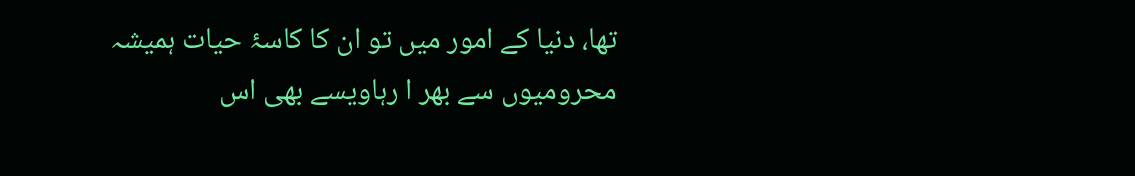تھا، دنیا کے امور میں تو ان کا کاسۂ حیات ہمیشہ محرومیوں سے بھر ا رہاویسے بھی اس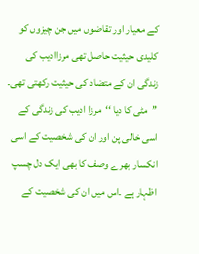کے معیار اور تقاضوں میں جن چیزوں کو کلیدی حیثیت حاصل تھی مرزاادیب کی زندگی ان کے متضاد کی حیثیت رکھتی تھی۔ ’’مٹی کا دیا ‘‘مرزا ادیب کی زندگی کے اسی خالی پن اور ان کی شخصیت کے اسی انکسار بھرے وصف کا بھی ایک دل چسپ اظہار ہے ۔اس میں ان کی شخصیت کے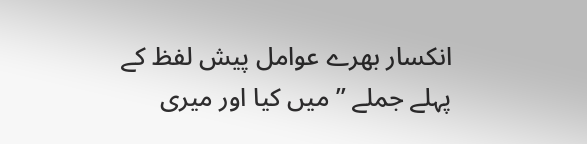انکسار بھرے عوامل پیش لفظ کے پہلے جملے ’’ میں کیا اور میری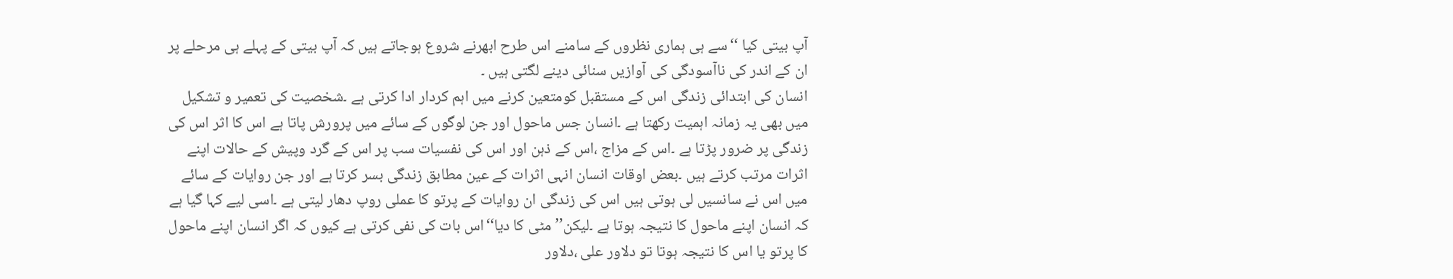آپ بیتی کیا ‘‘سے ہی ہماری نظروں کے سامنے اس طرح ابھرنے شروع ہوجاتے ہیں کہ آپ بیتی کے پہلے ہی مرحلے پر ان کے اندر کی ناآسودگی کی آوازیں سنائی دینے لگتی ہیں ۔
انسان کی ابتدائی زندگی اس کے مستقبل کومتعین کرنے میں اہم کردار ادا کرتی ہے ۔شخصیت کی تعمیر و تشکیل میں بھی یہ زمانہ اہمیت رکھتا ہے ۔انسان جس ماحول اور جن لوگوں کے سائے میں پرورش پاتا ہے اس کا اثر اس کی زندگی پر ضرور پڑتا ہے ۔اس کے مزاج ،اس کے ذہن اور اس کی نفسیات سب پر اس کے گرد وپیش کے حالات اپنے اثرات مرتب کرتے ہیں ۔بعض اوقات انسان انہی اثرات کے عین مطابق زندگی بسر کرتا ہے اور جن روایات کے سائے میں اس نے سانسیں لی ہوتی ہیں اس کی زندگی ان روایات کے پرتو کا عملی روپ دھار لیتی ہے ۔اسی لیے کہا گیا ہے کہ انسان اپنے ماحول کا نتیجہ ہوتا ہے ۔لیکن’’ مٹی کا دیا‘‘اس بات کی نفی کرتی ہے کیوں کہ اگر انسان اپنے ماحول کا پرتو یا اس کا نتیجہ ہوتا تو دلاور علی ،دلاور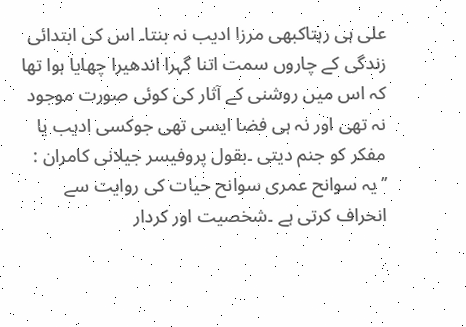علی ہی رہتاکبھی مرزا ادیب نہ بنتا۔ اس کی ابتدائی زندگی کے چاروں سمت اتنا گہرا اندھیرا چھایا ہوا تھا کہ اس میں روشنی کے آثار کی کوئی صورت موجود نہ تھی اور نہ ہی فضا ایسی تھی جوکسی ادیب یا مفکر کو جنم دیتی ۔بقول پروفیسر جیلانی کامران :
’’یہ سوانح عمری سوانح حیات کی روایت سے انحراف کرتی ہے ۔شخصیت اور کردار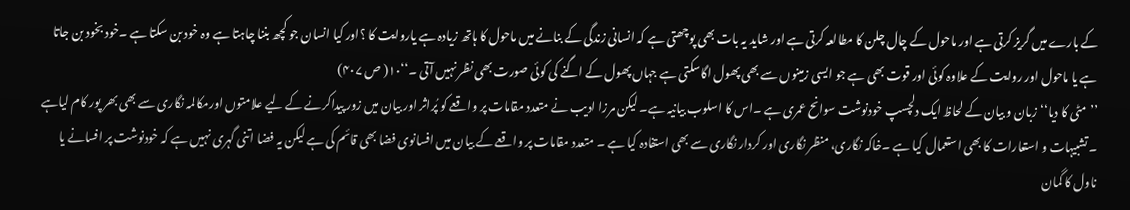کے بارے میں گریز کرتی ہے اور ماحول کے چال چلن کا مطالعہ کرتی ہے اور شاید یہ بات بھی پوچھتی ہے کہ انسانی زندگی کے بنانے میں ماحول کا ہاتھ زیادہ ہے یاروایت کا ؟اور کیا انسان جو کچھ بننا چاہتا ہے وہ خود بن سکتا ہے ۔خود بخود بن جاتا ہے یا ماحول اور روایت کے علاوہ کوئی اور قوت بھی ہے جو ایسی زمینوں سے بھی پھول اگاسکتی ہے جہاں پھول کے اگنے کی کوئی صورت بھی نظر نہیں آتی ۔‘‘۱۰( ص ۴۰۷)
’’مٹی کا دیا‘‘ زبان و بیان کے لحاظ ایک دلچسپ خودنوشت سوانح عمری ہے ۔اس کا اسلوب بیانیہ ہے۔ لیکن مرزا ادیب نے متعدد مقامات پر واقعے کو پُراثر اور بیان میں زور پیداکرنے کے لیے علامتوں اورمکالمہ نگاری سے بھی بھر پور کام لیاہے ۔تشبیہات و استعارات کا بھی استعمال کیا ہے ۔خاکہ نگاری، منظر نگاری اور کردار نگاری سے بھی استفادہ کیا ہے ۔ متعدد مقامات پر واقعے کے بیان میں افسانوی فضا بھی قائم کی ہے لیکن یہ فضا اتنی گہری نہیں ہے کہ خودنوشت پر افسانے یا ناول کا گمان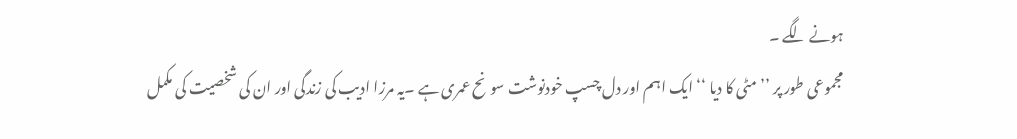ہونے لگے ۔
مجموعی طور پر ’’مٹی کا دیا ‘‘ ایک اہم اور دل چسپ خودنوشت سونح عمری ہے ۔یہ مرزا ادیب کی زندگی اور ان کی شخصیت کی مکمل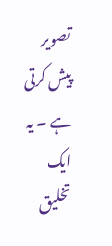تصویر پیش کرتی ہے ۔ یہ ایک تخلیق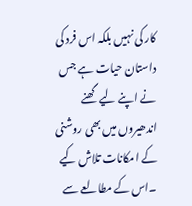کار کی نہیں بلکہ اس فرد کی داستان حیات ہے جس نے اپنے لیے گھنے اندھیروں میں بھی روشنی کے امکانات تلاش کیے ۔اس کے مطالعے سے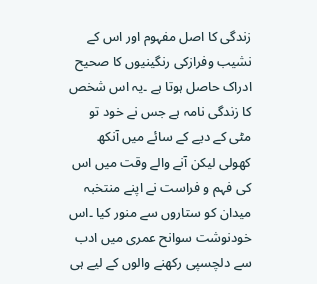زندگی کا اصل مفہوم اور اس کے نشیب وفرازکی رنگینیوں کا صحیح ادراک حاصل ہوتا ہے ۔یہ اس شخص کا زندگی نامہ ہے جس نے خود تو مٹی کے دیے کے سائے میں آنکھ کھولی لیکن آنے والے وقت میں اس کی فہم و فراست نے اپنے منتخبہ میدان کو ستاروں سے منور کیا ۔اس خودنوشت سوانح عمری میں ادب سے دلچسپی رکھنے والوں کے لیے ہی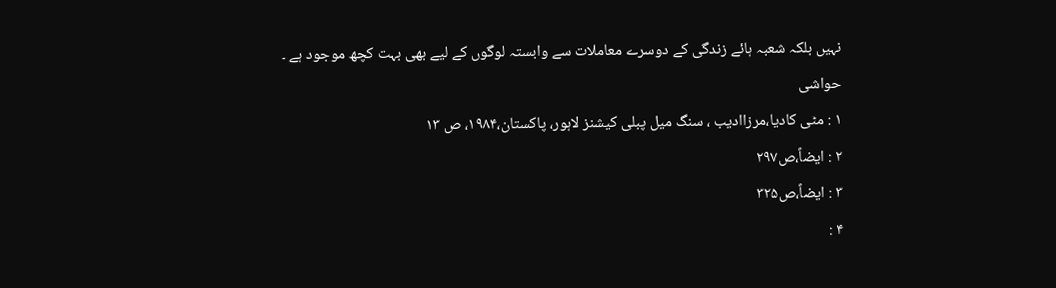نہیں بلکہ شعبہ ہائے زندگی کے دوسرے معاملات سے وابستہ لوگوں کے لیے بھی بہت کچھ موجود ہے ۔
حواشی
۱ : مٹی کادیا،مرزاادیب ، سنگ میل پبلی کیشنز لاہور، پاکستان،۱۹۸۴، ص ۱۳
۲ : ایضاً،ص۲۹۷
۳ : ایضاً،ص۳۲۵
۴ :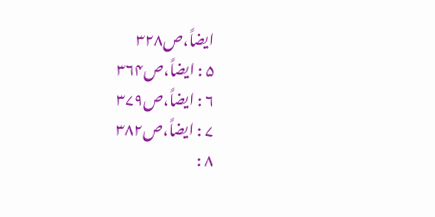ایضاً،ص۳۲۸
۵ : ایضاً،ص۳۶۴
۶ : ایضاً،ص۳۷۹
۷ : ایضاً،ص۳۸۲
۸ :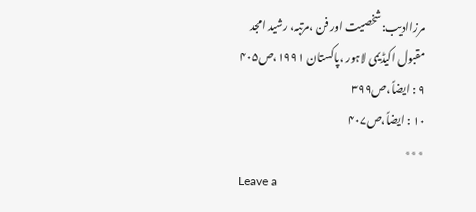مرزاادیب:شخصیت اور فن ،مرتبہ، رشید امجد مقبول اکیڈیمی لاہور ،پاکستان ۱۹۹۱،ص۴۰۵
۹ : ایضاً،ص۳۹۹
۱۰ : ایضاً،ص۴۰۷
٭٭٭
Leave a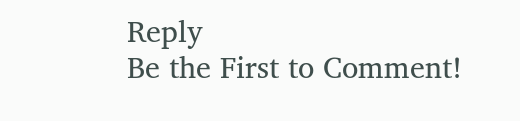Reply
Be the First to Comment!